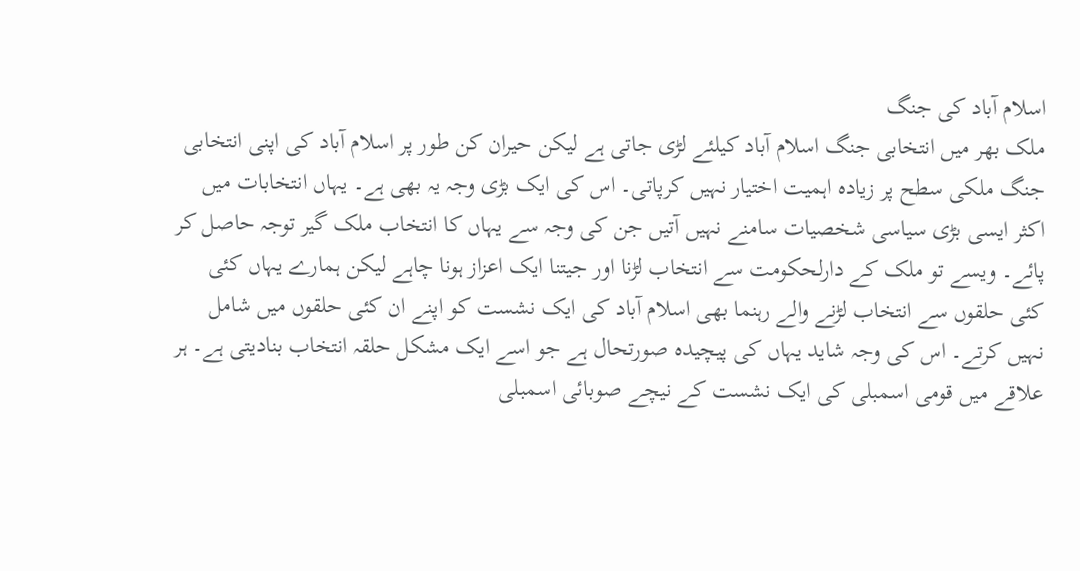اسلام آباد کی جنگ
ملک بھر میں انتخابی جنگ اسلام آباد کیلئے لڑی جاتی ہے لیکن حیران کن طور پر اسلام آباد کی اپنی انتخابی جنگ ملکی سطح پر زیادہ اہمیت اختیار نہیں کرپاتی۔ اس کی ایک بڑی وجہ یہ بھی ہے۔ یہاں انتخابات میں اکثر ایسی بڑی سیاسی شخصیات سامنے نہیں آتیں جن کی وجہ سے یہاں کا انتخاب ملک گیر توجہ حاصل کر پائے۔ ویسے تو ملک کے دارلحکومت سے انتخاب لڑنا اور جیتنا ایک اعزاز ہونا چاہے لیکن ہمارے یہاں کئی کئی حلقوں سے انتخاب لڑنے والے رہنما بھی اسلام آباد کی ایک نشست کو اپنے ان کئی حلقوں میں شامل نہیں کرتے۔ اس کی وجہ شاید یہاں کی پیچیدہ صورتحال ہے جو اسے ایک مشکل حلقہ انتخاب بنادیتی ہے۔ ہر علاقے میں قومی اسمبلی کی ایک نشست کے نیچے صوبائی اسمبلی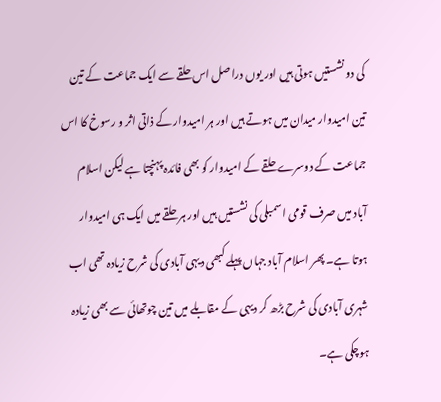کی دو نشستیں ہوتی ہیں اور یوں دراصل اس حلقے سے ایک جماعت کے تین تین امیدوار میدان میں ہوتے ہیں اور ہر امیدوار کے ذاتی اثر و رسوخ کا اس جماعت کے دوسرے حلقے کے امیدوار کو بھی فائدہ پہنچتا ہے لیکن اسلام آباد میں صرف قومی اسمبلی کی نشستیں ہیں اور ہر حلقے میں ایک ہی امیدوار ہوتا ہے۔ پھر اسلام آباد جہاں پہلے کبھی دیہی آبادی کی شرح زیادہ تھی اب شہری آبادی کی شرح بڑھ کر دیہی کے مقابلے میں تین چوتھائی سے بھی زیادہ ہوچکی ہے۔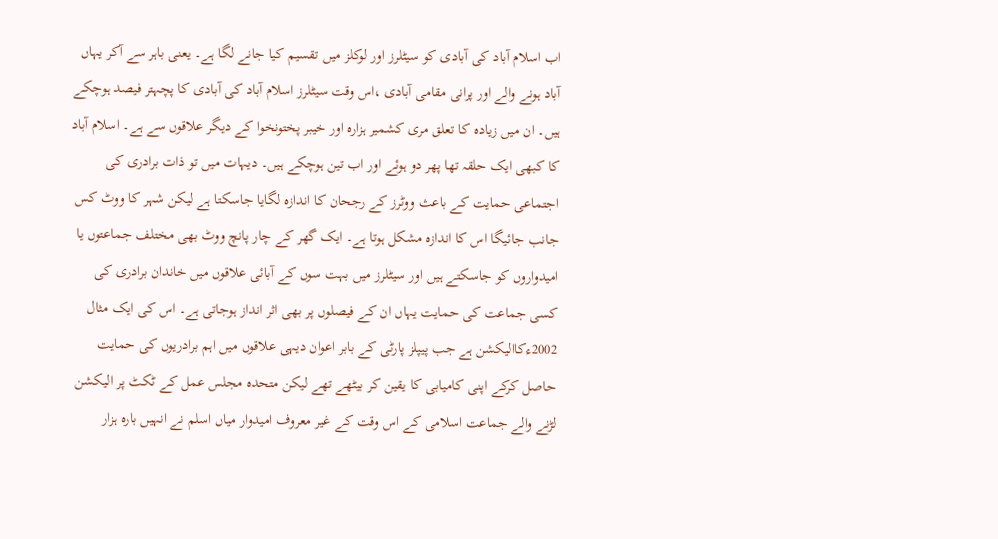اب اسلام آباد کی آبادی کو سیٹلرز اور لوکلز میں تقسیم کیا جانے لگا ہے۔ یعنی باہر سے آکر یہاں آباد ہونے والے اور پرانی مقامی آبادی ،اس وقت سیٹلرز اسلام آباد کی آبادی کا پچہتر فیصد ہوچکے ہیں۔ ان میں زیادہ کا تعلق مری کشمیر ہزارہ اور خیبر پختونخوا کے دیگر علاقوں سے ہے۔ اسلام آباد کا کبھی ایک حلقہ تھا پھر دو ہوئے اور اب تین ہوچکے ہیں۔ دیہات میں تو ذات برادری کی اجتماعی حمایت کے باعث ووٹرز کے رجحان کا اندازہ لگایا جاسکتا ہے لیکن شہر کا ووٹ کس جانب جائیگا اس کا اندازہ مشکل ہوتا ہے۔ ایک گھر کے چار پانچ ووٹ بھی مختلف جماعتوں یا امیدواروں کو جاسکتے ہیں اور سیٹلرز میں بہت سوں کے آبائی علاقوں میں خاندان برادری کی کسی جماعت کی حمایت یہاں ان کے فیصلوں پر بھی اثر انداز ہوجاتی ہے۔ اس کی ایک مثال 2002ءکاالیکشن ہے جب پیپلز پارٹی کے بابر اعوان دیہی علاقوں میں اہم برادریوں کی حمایت حاصل کرکے اپنی کامیابی کا یقین کر بیٹھے تھے لیکن متحدہ مجلس عمل کے ٹکٹ پر الیکشن لڑنے والے جماعت اسلامی کے اس وقت کے غیر معروف امیدوار میاں اسلم نے انہیں بارہ ہزار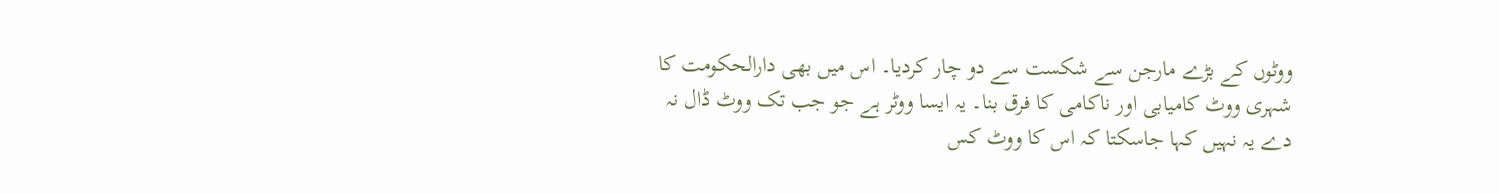ووٹوں کے بڑے مارجن سے شکست سے دو چار کردیا۔ اس میں بھی دارالحکومت کا شہری ووٹ کامیابی اور ناکامی کا فرق بنا۔ یہ ایسا ووٹر ہے جو جب تک ووٹ ڈال نہ دے یہ نہیں کہا جاسکتا کہ اس کا ووٹ کس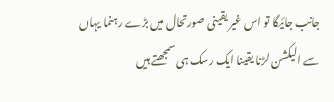جانب جائیگا تو اس غیر یقینی صورتحال میں بڑے رہنما یہاں سے الیکشن لڑنا یقینا ایک رسک ہی سمجھتے ہیں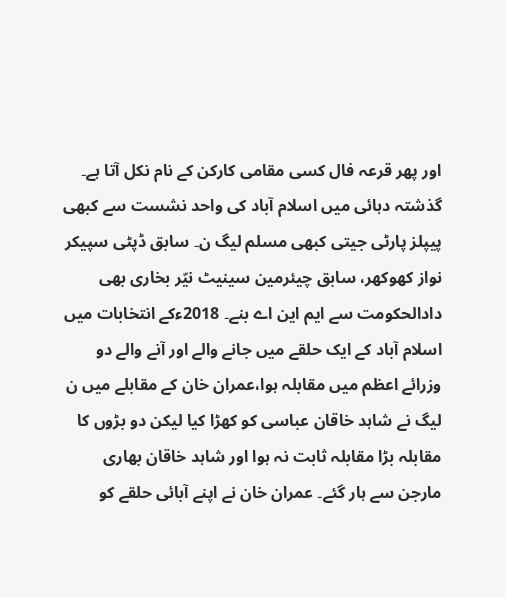اور پھر قرعہ فال کسی مقامی کارکن کے نام نکل آتا ہے۔ گذشتہ دہائی میں اسلام آباد کی واحد نشست سے کبھی پیپلز پارٹی جیتی کبھی مسلم لیگ ن۔ سابق ڈپٹی سپیکر نواز کھوکھر، سابق چیئرمین سینیٹ نیّر بخاری بھی دادالحکومت سے ایم این اے بنے۔ 2018ءکے انتخابات میں اسلام آباد کے ایک حلقے میں جانے والے اور آنے والے دو وزرائے اعظم میں مقابلہ ہوا،عمران خان کے مقابلے میں ن لیگ نے شاہد خاقان عباسی کو کھڑا کیا لیکن دو بڑوں کا مقابلہ بڑا مقابلہ ثابت نہ ہوا اور شاہد خاقان بھاری مارجن سے ہار گئے۔ عمران خان نے اپنے آبائی حلقے کو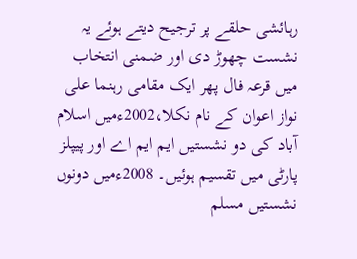رہائشی حلقے پر ترجیح دیتے ہوئے یہ نشست چھوڑ دی اور ضمنی انتخاب میں قرعہ فال پھر ایک مقامی رہنما علی نواز اعوان کے نام نکلا،2002ءمیں اسلام آباد کی دو نشستیں ایم ایم اے اور پیپلز پارٹی میں تقسیم ہوئیں۔ 2008ءمیں دونوں نشستیں مسلم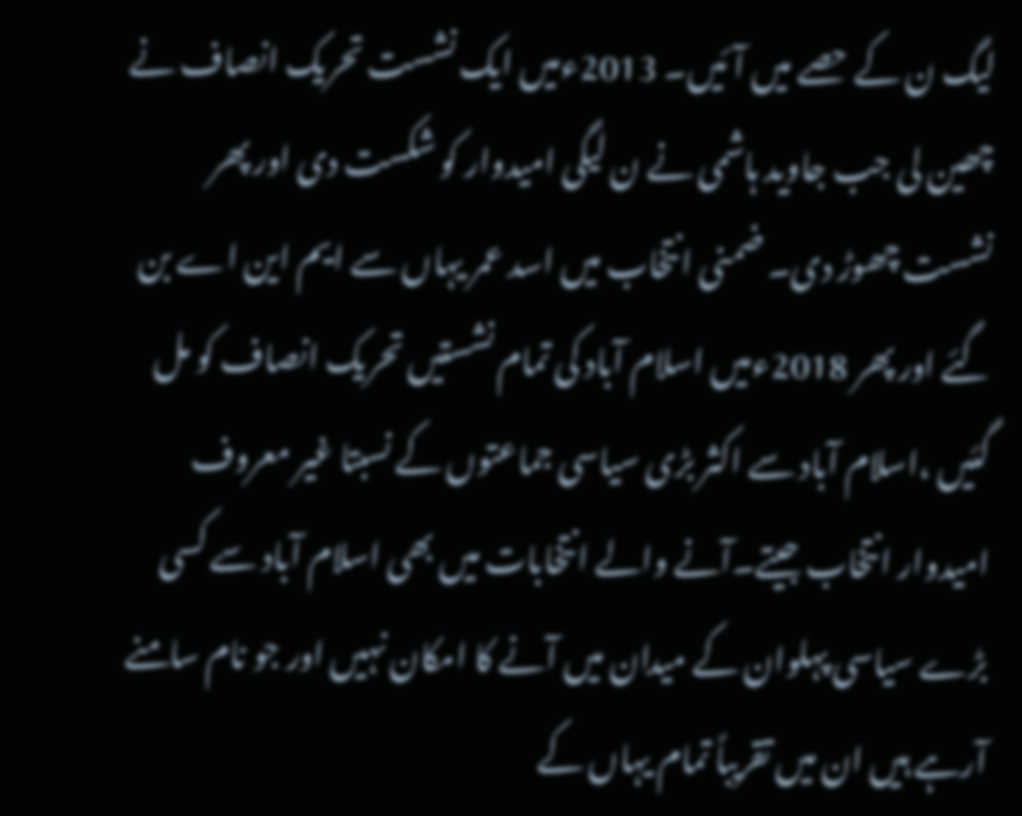لیگ ن کے حصے میں آئیں۔ 2013ءمیں ایک نشست تحریک انصاف نے چھین لی جب جاوید ہاشمی نے ن لیگی امیدوار کو شکست دی اور پھر نشست چھوڑ دی۔ ضمنی انتخاب میں اسد عمر یہاں سے ایم این اے بن گئے اور پھر 2018ءمیں اسلام آباد کی تمام نشستیں تحریک انصاف کو مل گئیں ،اسلام آباد سے اکثر بڑی سیاسی جماعتوں کے نسبتا غیر معروف امیدوار انتخاب جیتے۔آنے والے انتخابات میں بھی اسلام آباد سے کسی بڑے سیاسی پہلوان کے میدان میں آنے کا امکان نہیں اور جو نام سامنے آرہے ہیں ان میں تقریباً تمام یہاں کے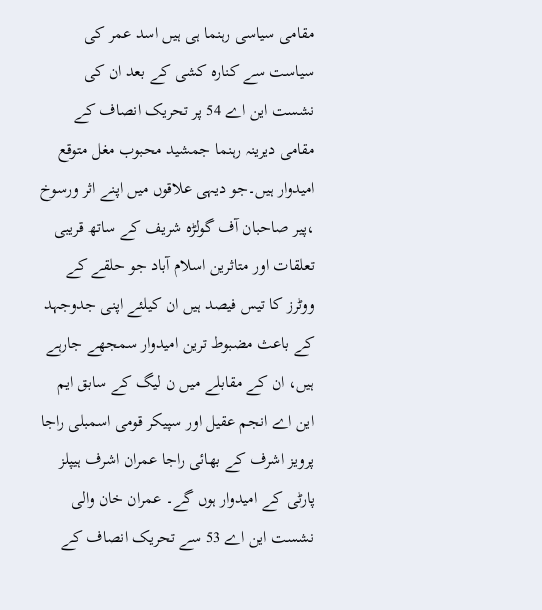مقامی سیاسی رہنما ہی ہیں اسد عمر کی سیاست سے کنارہ کشی کے بعد ان کی نشست این اے 54 پر تحریک انصاف کے مقامی دیرینہ رہنما جمشید محبوب مغل متوقع امیدوار ہیں۔جو دیہی علاقوں میں اپنے اثر ورسوخ ،پیر صاحبان آف گولڑہ شریف کے ساتھ قریبی تعلقات اور متاثرین اسلام آباد جو حلقے کے ووٹرز کا تیس فیصد ہیں ان کیلئے اپنی جدوجہد کے باعث مضبوط ترین امیدوار سمجھے جارہے ہیں، ان کے مقابلے میں ن لیگ کے سابق ایم این اے انجم عقیل اور سپیکر قومی اسمبلی راجا پرویز اشرف کے بھائی راجا عمران اشرف ہیپلز پارٹی کے امیدوار ہوں گے۔ عمران خان والی نشست این اے 53 سے تحریک انصاف کے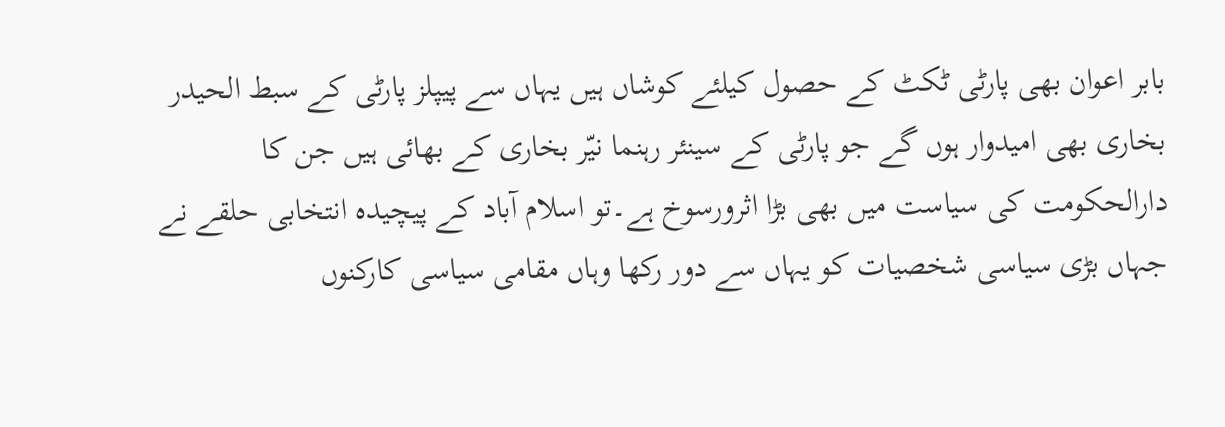بابر اعوان بھی پارٹی ٹکٹ کے حصول کیلئے کوشاں ہیں یہاں سے پیپلز پارٹی کے سبط الحیدر بخاری بھی امیدوار ہوں گے جو پارٹی کے سینئر رہنما نیّر بخاری کے بھائی ہیں جن کا دارالحکومت کی سیاست میں بھی بڑا اثرورسوخ ہے۔تو اسلام آباد کے پیچیدہ انتخابی حلقے نے جہاں بڑی سیاسی شخصیات کو یہاں سے دور رکھا وہاں مقامی سیاسی کارکنوں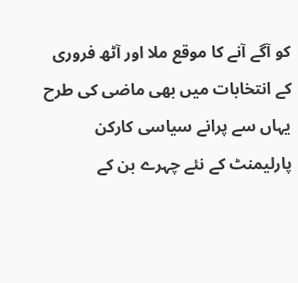کو آگے آنے کا موقع ملا اور آٹھ فروری کے انتخابات میں بھی ماضی کی طرح یہاں سے پرانے سیاسی کارکن پارلیمنٹ کے نئے چہرے بن کے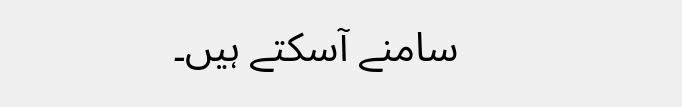سامنے آسکتے ہیں۔